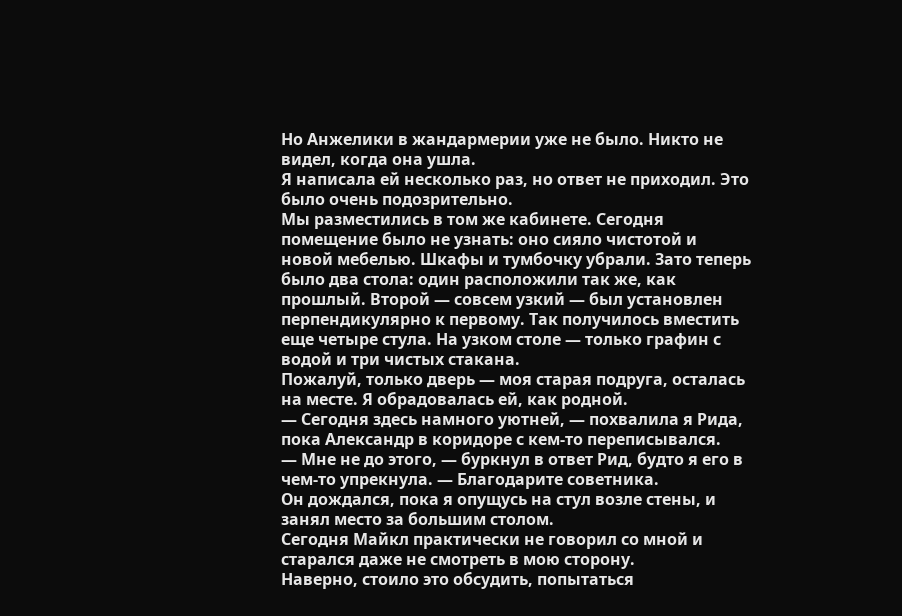Но Анжелики в жандармерии уже не было. Никто не видел, когда она ушла.
Я написала ей несколько раз, но ответ не приходил. Это было очень подозрительно.
Мы разместились в том же кабинете. Сегодня помещение было не узнать: оно сияло чистотой и новой мебелью. Шкафы и тумбочку убрали. Зато теперь было два стола: один расположили так же, как прошлый. Второй — совсем узкий — был установлен перпендикулярно к первому. Так получилось вместить еще четыре стула. На узком столе — только графин с водой и три чистых стакана.
Пожалуй, только дверь — моя старая подруга, осталась на месте. Я обрадовалась ей, как родной.
— Сегодня здесь намного уютней, — похвалила я Рида, пока Александр в коридоре с кем-то переписывался.
— Мне не до этого, — буркнул в ответ Рид, будто я его в чем-то упрекнула. — Благодарите советника.
Он дождался, пока я опущусь на стул возле стены, и занял место за большим столом.
Сегодня Майкл практически не говорил со мной и старался даже не смотреть в мою сторону.
Наверно, стоило это обсудить, попытаться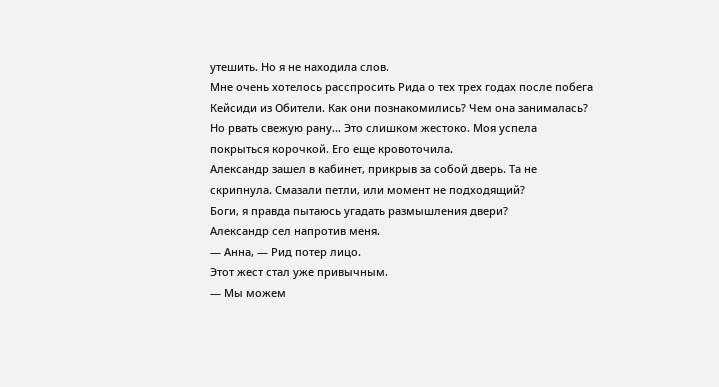утешить. Но я не находила слов.
Мне очень хотелось расспросить Рида о тех трех годах после побега Кейсиди из Обители. Как они познакомились? Чем она занималась?
Но рвать свежую рану… Это слишком жестоко. Моя успела покрыться корочкой. Его еще кровоточила.
Александр зашел в кабинет, прикрыв за собой дверь. Та не скрипнула. Смазали петли, или момент не подходящий?
Боги, я правда пытаюсь угадать размышления двери?
Александр сел напротив меня.
— Анна, — Рид потер лицо.
Этот жест стал уже привычным.
— Мы можем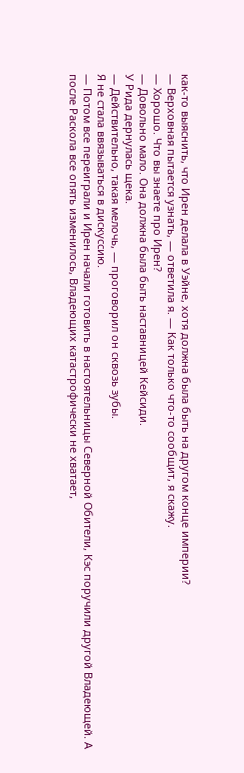как-то выяснить, что Ирен делала в Уэйне, хотя должна была быть на другом конце империи?
— Верховная пытается узнать, — ответила я. — Как только что-то сообщит, я скажу.
— Хорошо. Что вы знаете про Ирен?
— Довольно мало. Она должна была быть наставницей Кейсиди.
У Рида дернулась щека.
— Действительно, такая мелочь, — проговорил он сквозь зубы.
Я не стала ввязываться в дискуссию.
— Потом все переиграли и Ирен начали готовить в настоятельницы Северной Обители, Кэс поручили другой Владеющей. А после Раскола все опять изменилось, Владеющих катастрофически не хватает,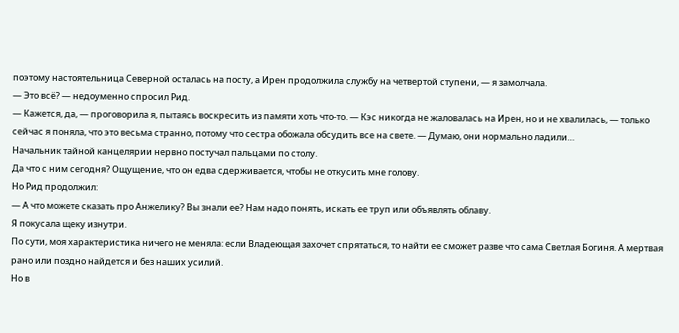поэтому настоятельница Северной осталась на посту, а Ирен продолжила службу на четвертой ступени, — я замолчала.
— Это всё? — недоуменно спросил Рид.
— Кажется, да, — проговорила я, пытаясь воскресить из памяти хоть что-то. — Кэс никогда не жаловалась на Ирен, но и не хвалилась, — только сейчас я поняла, что это весьма странно, потому что сестра обожала обсудить все на свете. — Думаю, они нормально ладили…
Начальник тайной канцелярии нервно постучал пальцами по столу.
Да что с ним сегодня? Ощущение, что он едва сдерживается, чтобы не откусить мне голову.
Но Рид продолжил:
— А что можете сказать про Анжелику? Вы знали ее? Нам надо понять, искать ее труп или объявлять облаву.
Я покусала щеку изнутри.
По сути, моя характеристика ничего не меняла: если Владеющая захочет спрятаться, то найти ее сможет разве что сама Светлая Богиня. А мертвая рано или поздно найдется и без наших усилий.
Но в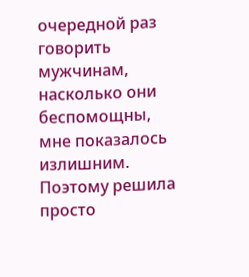очередной раз говорить мужчинам, насколько они беспомощны, мне показалось излишним. Поэтому решила просто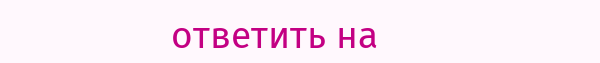ответить на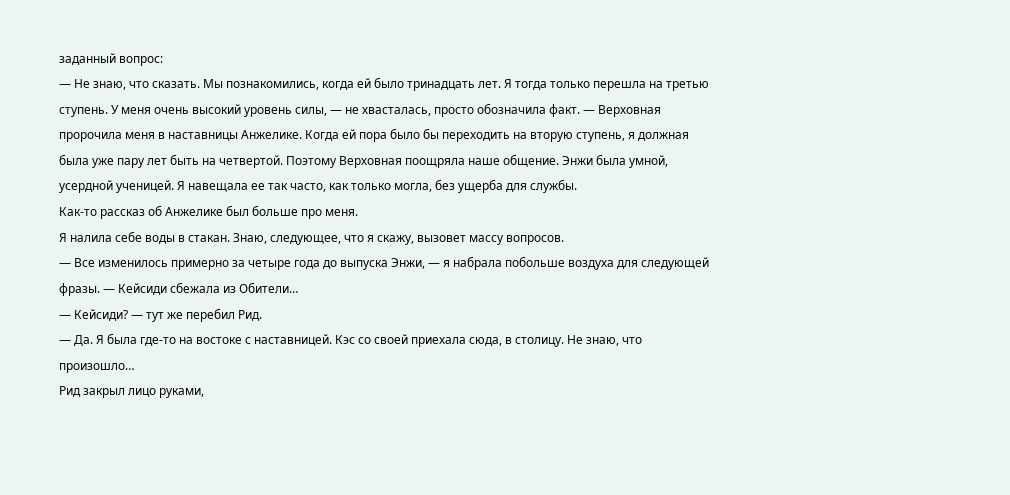заданный вопрос:
— Не знаю, что сказать. Мы познакомились, когда ей было тринадцать лет. Я тогда только перешла на третью ступень. У меня очень высокий уровень силы, — не хвасталась, просто обозначила факт. — Верховная пророчила меня в наставницы Анжелике. Когда ей пора было бы переходить на вторую ступень, я должная была уже пару лет быть на четвертой. Поэтому Верховная поощряла наше общение. Энжи была умной, усердной ученицей. Я навещала ее так часто, как только могла, без ущерба для службы.
Как-то рассказ об Анжелике был больше про меня.
Я налила себе воды в стакан. Знаю, следующее, что я скажу, вызовет массу вопросов.
— Все изменилось примерно за четыре года до выпуска Энжи, — я набрала побольше воздуха для следующей фразы. — Кейсиди сбежала из Обители…
— Кейсиди? — тут же перебил Рид.
— Да. Я была где-то на востоке с наставницей. Кэс со своей приехала сюда, в столицу. Не знаю, что произошло…
Рид закрыл лицо руками,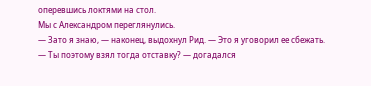оперевшись локтями на стол.
Мы с Александром переглянулись.
— Зато я знаю, — наконец, выдохнул Рид. — Это я уговорил ее сбежать.
— Ты поэтому взял тогда отставку? — догадался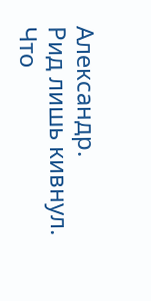Александр.
Рид лишь кивнул.
Что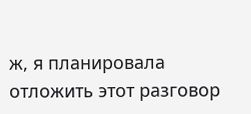ж, я планировала отложить этот разговор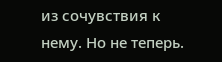из сочувствия к нему. Но не теперь.